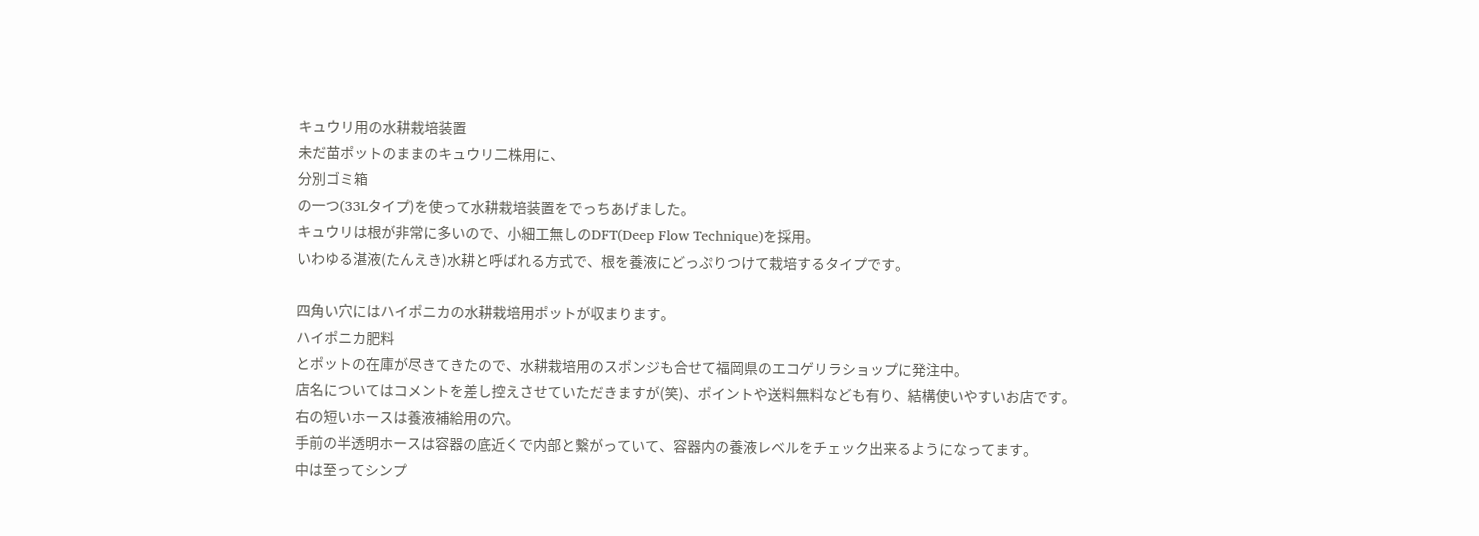キュウリ用の水耕栽培装置
未だ苗ポットのままのキュウリ二株用に、
分別ゴミ箱
の一つ(33Lタイプ)を使って水耕栽培装置をでっちあげました。
キュウリは根が非常に多いので、小細工無しのDFT(Deep Flow Technique)を採用。
いわゆる湛液(たんえき)水耕と呼ばれる方式で、根を養液にどっぷりつけて栽培するタイプです。

四角い穴にはハイポニカの水耕栽培用ポットが収まります。
ハイポニカ肥料
とポットの在庫が尽きてきたので、水耕栽培用のスポンジも合せて福岡県のエコゲリラショップに発注中。
店名についてはコメントを差し控えさせていただきますが(笑)、ポイントや送料無料なども有り、結構使いやすいお店です。
右の短いホースは養液補給用の穴。
手前の半透明ホースは容器の底近くで内部と繋がっていて、容器内の養液レベルをチェック出来るようになってます。
中は至ってシンプ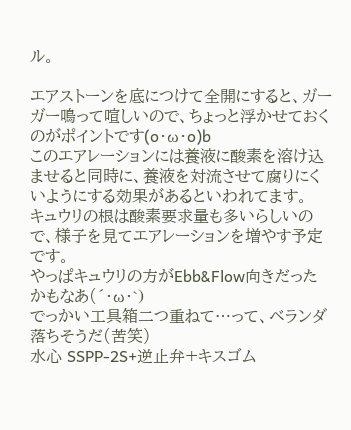ル。

エアストーンを底につけて全開にすると、ガーガー鳴って喧しいので、ちょっと浮かせておくのがポイントです(o・ω・o)b
このエアレーションには養液に酸素を溶け込ませると同時に、養液を対流させて腐りにくいようにする効果があるといわれてます。
キュウリの根は酸素要求量も多いらしいので、様子を見てエアレーションを増やす予定です。
やっぱキュウリの方がEbb&Flow向きだったかもなあ(´・ω・`)
でっかい工具箱二つ重ねて…って、ベランダ落ちそうだ(苦笑)
水心 SSPP-2S+逆止弁+キスゴム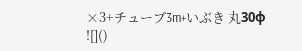×3+チューブ3m+いぶき 丸30φ
![]()